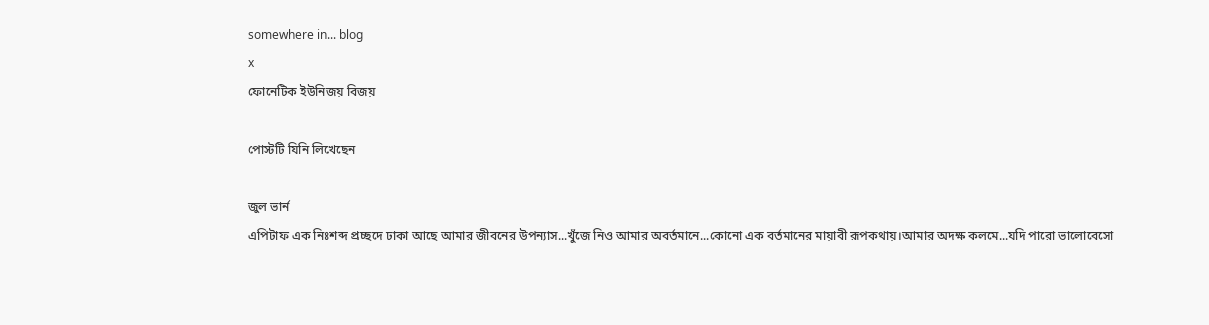somewhere in... blog
x
ফোনেটিক ইউনিজয় বিজয়

পোস্টটি যিনি লিখেছেন

জুল ভার্ন
এপিটাফ এক নিঃশব্দ প্রচ্ছদে ঢাকা আছে আমার জীবনের উপন্যাস...খুঁজে নিও আমার অবর্তমানে...কোনো এক বর্তমানের মায়াবী রূপকথায়।আমার অদক্ষ কলমে...যদি পারো ভালোবেসো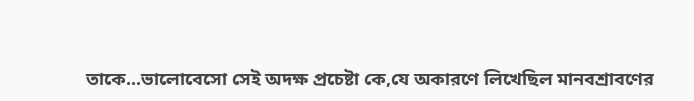তাকে...ভালোবেসো সেই অদক্ষ প্রচেষ্টা কে,যে অকারণে লিখেছিল মানবশ্রাবণের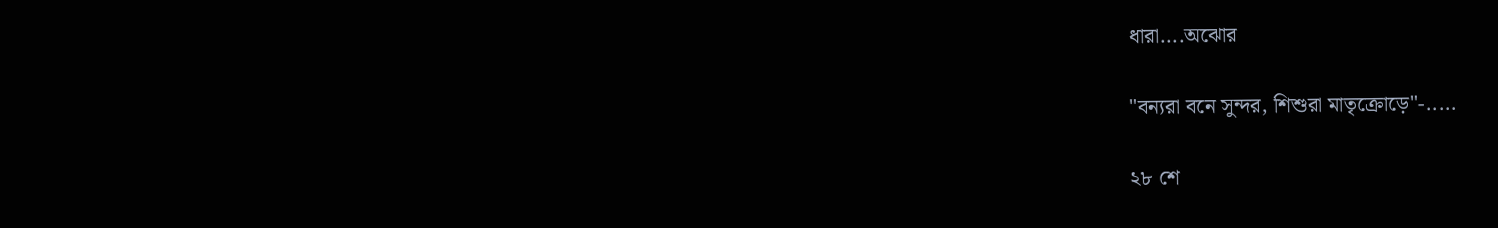ধারা....অঝোর

"বন্যরা বনে সুন্দর, শিশুরা মাতৃক্রোড়ে"-.....

২৮ শে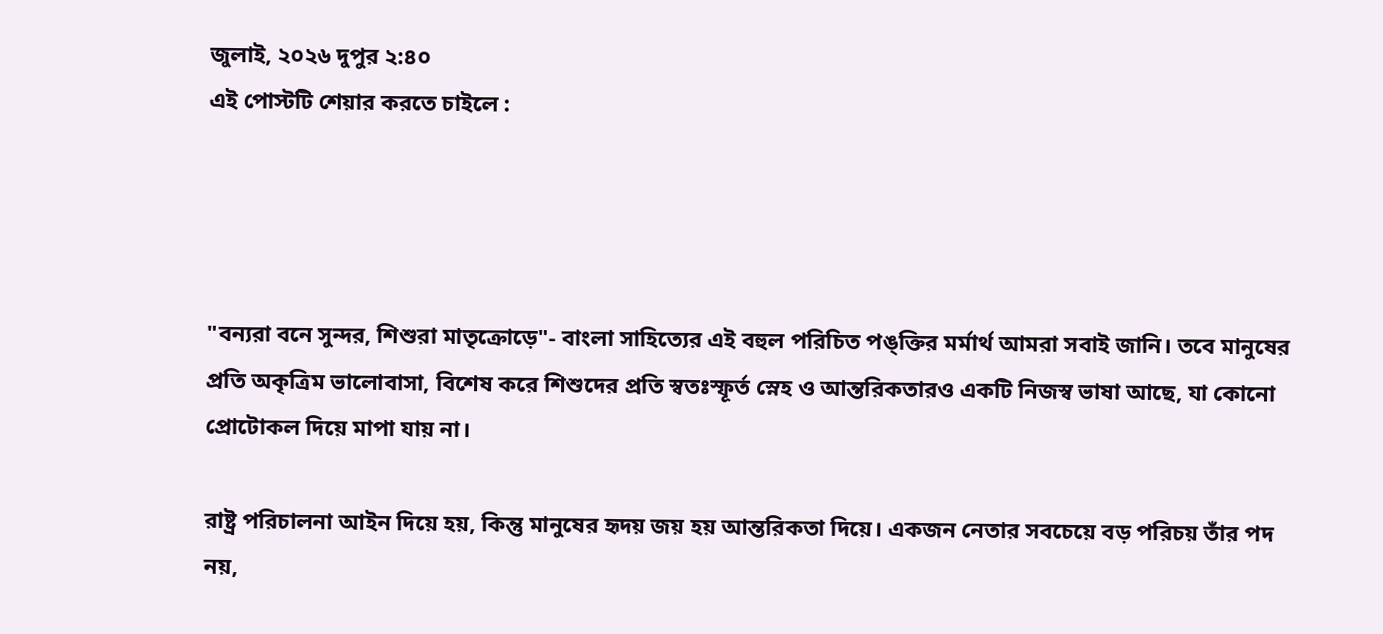জুলাই, ২০২৬ দুপুর ২:৪০
এই পোস্টটি শেয়ার করতে চাইলে :




"বন্যরা বনে সুন্দর, শিশুরা মাতৃক্রোড়ে"- বাংলা সাহিত্যের এই বহুল পরিচিত পঙ্‌ক্তির মর্মার্থ আমরা সবাই জানি। তবে মানুষের প্রতি অকৃত্রিম ভালোবাসা, বিশেষ করে শিশুদের প্রতি স্বতঃস্ফূর্ত স্নেহ ও আন্তরিকতারও একটি নিজস্ব ভাষা আছে, যা কোনো প্রোটোকল দিয়ে মাপা যায় না।

রাষ্ট্র পরিচালনা আইন দিয়ে হয়, কিন্তু মানুষের হৃদয় জয় হয় আন্তরিকতা দিয়ে। একজন নেতার সবচেয়ে বড় পরিচয় তাঁর পদ নয়,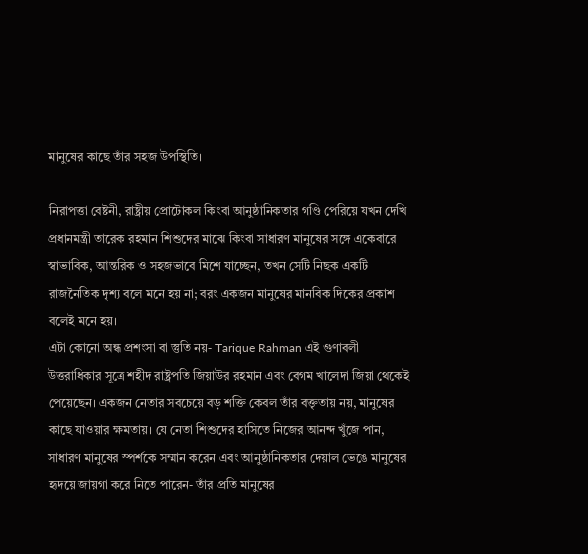মানুষের কাছে তাঁর সহজ উপস্থিতি।

নিরাপত্তা বেষ্টনী, রাষ্ট্রীয় প্রোটোকল কিংবা আনুষ্ঠানিকতার গণ্ডি পেরিয়ে যখন দেখি প্রধানমন্ত্রী তারেক রহমান শিশুদের মাঝে কিংবা সাধারণ মানুষের সঙ্গে একেবারে স্বাভাবিক, আন্তরিক ও সহজভাবে মিশে যাচ্ছেন, তখন সেটি নিছক একটি রাজনৈতিক দৃশ্য বলে মনে হয় না; বরং একজন মানুষের মানবিক দিকের প্রকাশ বলেই মনে হয়।
এটা কোনো অন্ধ প্রশংসা বা স্তুতি নয়- Tarique Rahman এই গুণাবলী উত্তরাধিকার সূত্রে শহীদ রাষ্ট্রপতি জিয়াউর রহমান এবং বেগম খালেদা জিয়া থেকেই পেয়েছেন। একজন নেতার সবচেয়ে বড় শক্তি কেবল তাঁর বক্তৃতায় নয়, মানুষের কাছে যাওয়ার ক্ষমতায়। যে নেতা শিশুদের হাসিতে নিজের আনন্দ খুঁজে পান, সাধারণ মানুষের স্পর্শকে সম্মান করেন এবং আনুষ্ঠানিকতার দেয়াল ভেঙে মানুষের হৃদয়ে জায়গা করে নিতে পারেন- তাঁর প্রতি মানুষের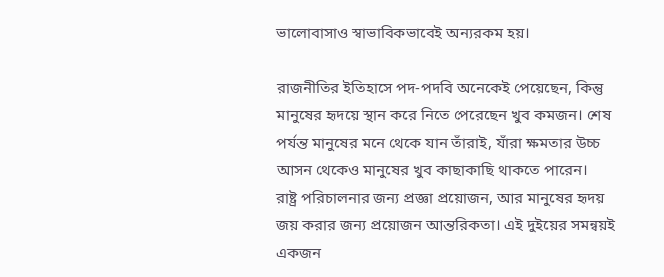ভালোবাসাও স্বাভাবিকভাবেই অন্যরকম হয়।

রাজনীতির ইতিহাসে পদ-পদবি অনেকেই পেয়েছেন, কিন্তু মানুষের হৃদয়ে স্থান করে নিতে পেরেছেন খুব কমজন। শেষ পর্যন্ত মানুষের মনে থেকে যান তাঁরাই, যাঁরা ক্ষমতার উচ্চ আসন থেকেও মানুষের খুব কাছাকাছি থাকতে পারেন।
রাষ্ট্র পরিচালনার জন্য প্রজ্ঞা প্রয়োজন, আর মানুষের হৃদয় জয় করার জন্য প্রয়োজন আন্তরিকতা। এই দুইয়ের সমন্বয়ই একজন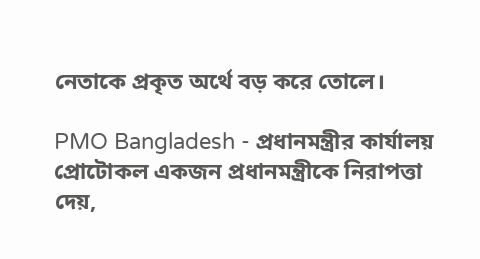নেতাকে প্রকৃত অর্থে বড় করে তোলে।

PMO Bangladesh - প্রধানমন্ত্রীর কার্যালয় প্রোটোকল একজন প্রধানমন্ত্রীকে নিরাপত্তা দেয়,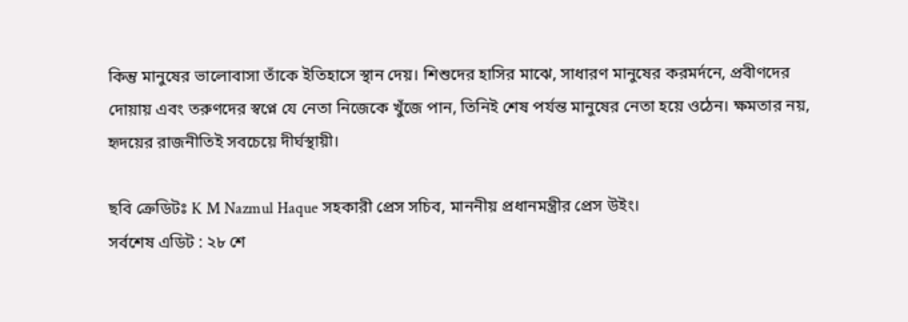কিন্তু মানুষের ভালোবাসা তাঁকে ইতিহাসে স্থান দেয়। শিশুদের হাসির মাঝে, সাধারণ মানুষের করমর্দনে, প্রবীণদের দোয়ায় এবং তরুণদের স্বপ্নে যে নেতা নিজেকে খুঁজে পান, তিনিই শেষ পর্যন্ত মানুষের নেতা হয়ে ওঠেন। ক্ষমতার নয়, হৃদয়ের রাজনীতিই সবচেয়ে দীর্ঘস্থায়ী।

ছবি ক্রেডিটঃ K M Nazmul Haque সহকারী প্রেস সচিব, মাননীয় প্রধানমন্ত্রীর প্রেস উইং।
সর্বশেষ এডিট : ২৮ শে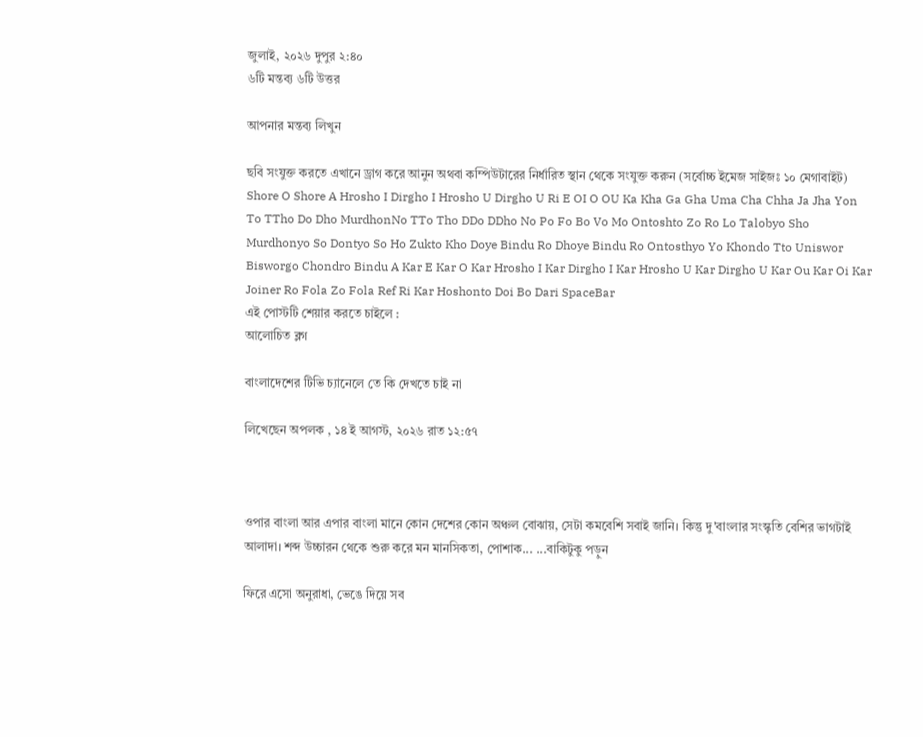জুলাই, ২০২৬ দুপুর ২:৪০
৬টি মন্তব্য ৬টি উত্তর

আপনার মন্তব্য লিখুন

ছবি সংযুক্ত করতে এখানে ড্রাগ করে আনুন অথবা কম্পিউটারের নির্ধারিত স্থান থেকে সংযুক্ত করুন (সর্বোচ্চ ইমেজ সাইজঃ ১০ মেগাবাইট)
Shore O Shore A Hrosho I Dirgho I Hrosho U Dirgho U Ri E OI O OU Ka Kha Ga Gha Uma Cha Chha Ja Jha Yon To TTho Do Dho MurdhonNo TTo Tho DDo DDho No Po Fo Bo Vo Mo Ontoshto Zo Ro Lo Talobyo Sho Murdhonyo So Dontyo So Ho Zukto Kho Doye Bindu Ro Dhoye Bindu Ro Ontosthyo Yo Khondo Tto Uniswor Bisworgo Chondro Bindu A Kar E Kar O Kar Hrosho I Kar Dirgho I Kar Hrosho U Kar Dirgho U Kar Ou Kar Oi Kar Joiner Ro Fola Zo Fola Ref Ri Kar Hoshonto Doi Bo Dari SpaceBar
এই পোস্টটি শেয়ার করতে চাইলে :
আলোচিত ব্লগ

বাংলাদেশের টিভি চ্যানেলে তে কি দেখতে চাই না

লিখেছেন অপলক , ১৪ ই আগস্ট, ২০২৬ রাত ১২:৫৭



ওপার বাংলা আর এপার বাংলা মানে কোন দেশের কোন অঞ্চল বোঝায়, সেটা কমবেশি সবাই জানি। কিন্তু দু'বাংলার সংস্কৃতি বেশির ভাগটাই আলাদা। শব্দ উচ্চারন থেকে শুরু করে মন মানসিকতা, পোশাক... ...বাকিটুকু পড়ুন

ফিরে এসো অনুরাধা, ভেঙে দিয়ে সব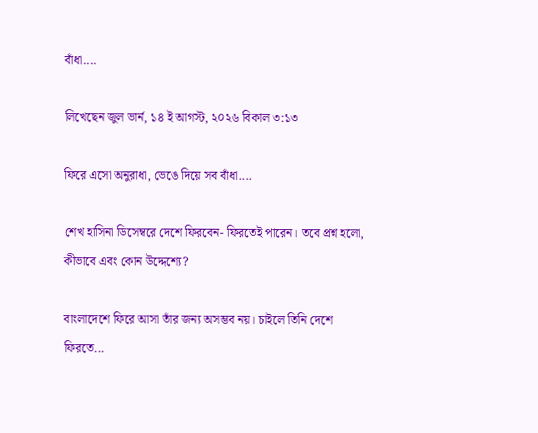বাঁধা....

লিখেছেন জুল ভার্ন, ১৪ ই আগস্ট, ২০২৬ বিকাল ৩:১৩

ফিরে এসো অনুরাধা, ভেঙে দিয়ে সব বাঁধা....

শেখ হাসিনা ডিসেম্বরে দেশে ফিরবেন- ফিরতেই পারেন। তবে প্রশ্ন হলো, কীভাবে এবং কোন উদ্দেশ্যে?

বাংলাদেশে ফিরে আসা তাঁর জন্য অসম্ভব নয়। চাইলে তিনি দেশে ফিরতে...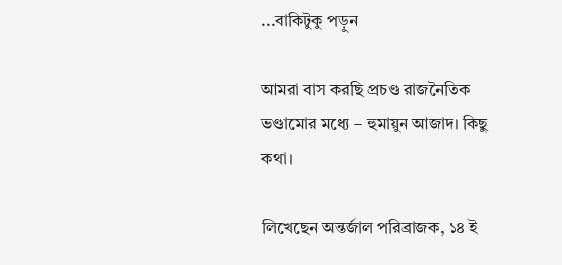...বাকিটুকু পড়ুন

আমরা বাস করছি প্রচণ্ড রাজনৈতিক ভণ্ডামোর মধ্যে – হুমায়ুন আজাদ। কিছু কথা।

লিখেছেন অন্তর্জাল পরিব্রাজক, ১৪ ই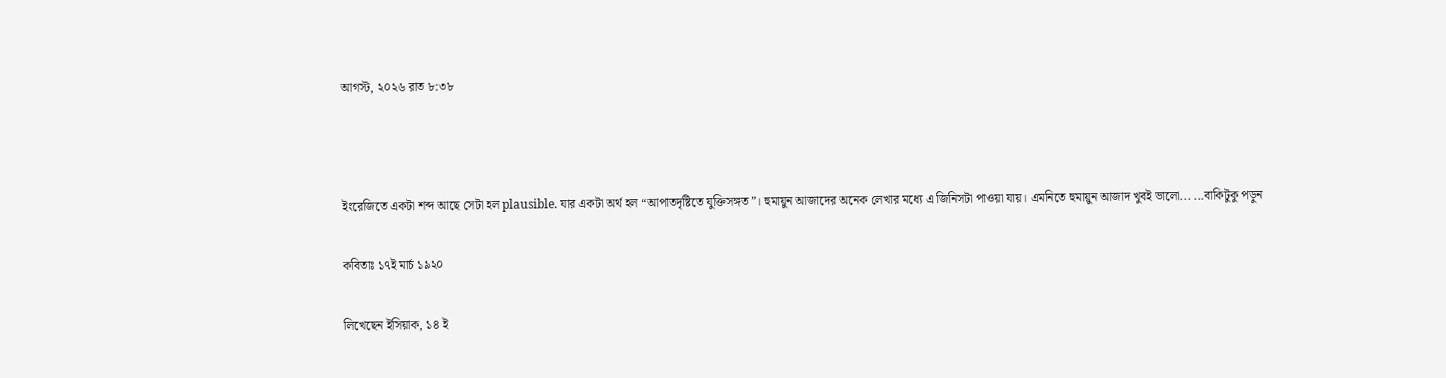আগস্ট, ২০২৬ রাত ৮:৩৮



ইংরেজিতে একটা শব্দ আছে সেটা হল plausible. যার একটা অর্থ হল “আপাতদৃষ্টিতে যুক্তিসঙ্গত”। হুমায়ুন আজাদের অনেক লেখার মধ্যে এ জিনিসটা পাওয়া যায়। এমনিতে হুমায়ুন আজাদ খুবই ভালো... ...বাকিটুকু পড়ুন

কবিতাঃ ১৭ই মার্চ ১৯২০

লিখেছেন ইসিয়াক, ১৪ ই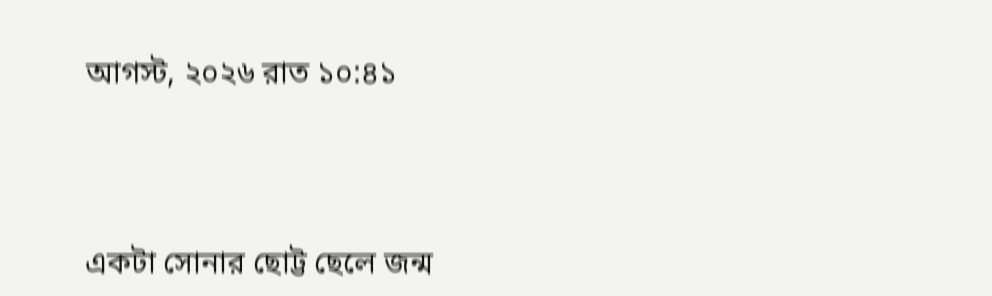আগস্ট, ২০২৬ রাত ১০:৪১




একটা সোনার ছোট্ট ছেলে জন্ম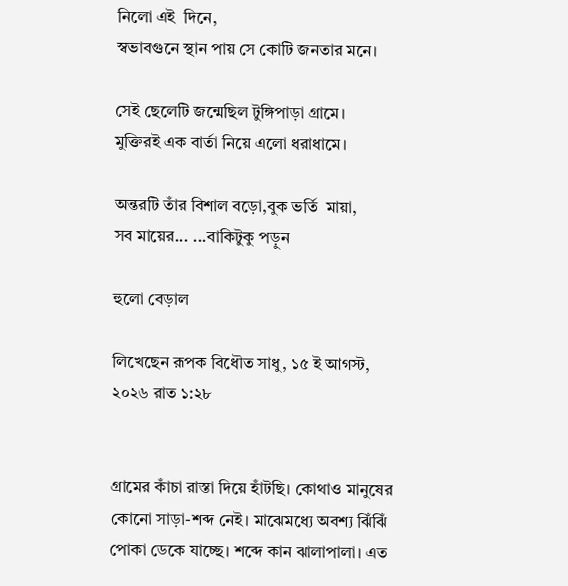নিলো এই  দিনে,
স্বভাবগুনে স্থান পায় সে কোটি জনতার মনে।

সেই ছেলেটি জন্মেছিল টুঙ্গিপাড়া গ্রামে।
মুক্তিরই এক বার্তা নিয়ে এলো ধরাধামে।

অন্তরটি তাঁর বিশাল বড়ো,বুক ভর্তি  মায়া,
সব মায়ের... ...বাকিটুকু পড়ুন

হুলো বেড়াল

লিখেছেন রূপক বিধৌত সাধু, ১৫ ই আগস্ট, ২০২৬ রাত ১:২৮


গ্রামের কাঁচা রাস্তা দিয়ে হাঁটছি। কোথাও মানুষের কোনো সাড়া-শব্দ নেই। মাঝেমধ্যে অবশ্য ঝিঁঝিঁ পোকা ডেকে যাচ্ছে। শব্দে কান ঝালাপালা। এত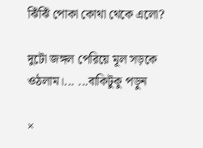ঝিঁঝিঁ পোকা কোথা থেকে এলো?

দুটো জঙ্গল পেরিয়ে মূল সড়কে ওঠলাম।... ...বাকিটুকু পড়ুন

×